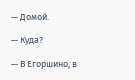— Домой.

— Куда?

— В Егоршино, в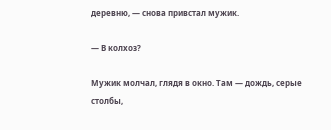деревню, — снова привстал мужик.

— В колхоз?

Мужик молчал, глядя в окно. Там — дождь, серые столбы,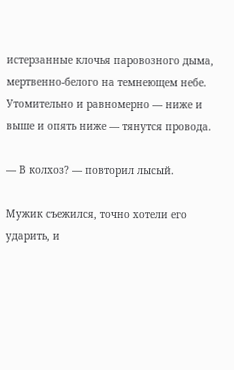истерзанные клочья паровозного дыма, мертвенно-белого на темнеющем небе. Утомительно и равномерно — ниже и выше и опять ниже — тянутся провода.

— В колхоз? — повторил лысый.

Мужик съежился, точно хотели его ударить, и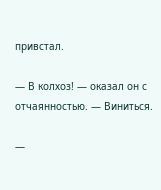привстал.

— В колхоз! — оказал он с отчаянностью. — Виниться.

—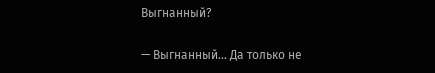Выгнанный?

— Выгнанный... Да только не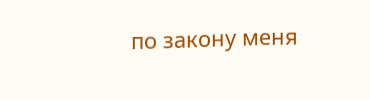по закону меня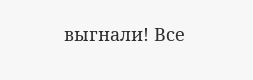выгнали! Все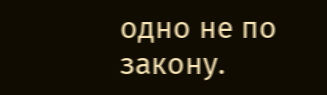одно не по закону.